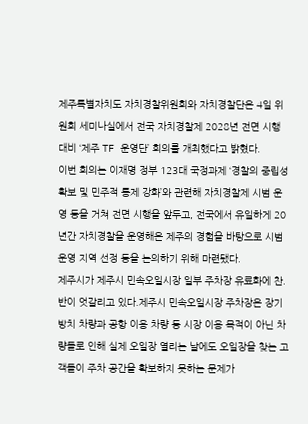제주특별자치도 자치경찰위원회와 자치경찰단은 4일 위원회 세미나실에서 전국 자치경찰제 2028년 전면 시행 대비 ‘제주 TF 운영단’ 회의를 개최했다고 밝혔다.
이번 회의는 이재명 정부 123대 국정과제 ‘경찰의 중립성 확보 및 민주적 통제 강화’와 관련해 자치경찰제 시범 운영 등을 거쳐 전면 시행을 앞두고, 전국에서 유일하게 20년간 자치경찰을 운영해온 제주의 경험을 바탕으로 시범 운영 지역 선정 등을 논의하기 위해 마련됐다.
제주시가 제주시 민속오일시장 일부 주차장 유료화에 찬.반이 엇갈리고 있다.제주시 민속오일시장 주차장은 장기 방치 차량과 공항 이용 차량 등 시장 이용 목적이 아닌 차량들로 인해 실제 오일장 열리는 날에도 오일장을 찾는 고객들이 주차 공간을 확보하지 못하는 문제가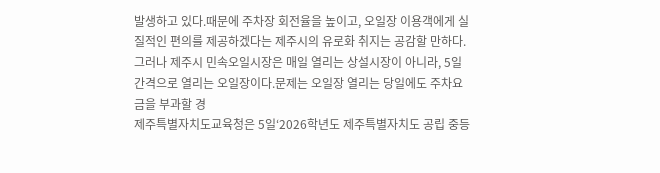발생하고 있다.때문에 주차장 회전율을 높이고, 오일장 이용객에게 실질적인 편의를 제공하겠다는 제주시의 유로화 취지는 공감할 만하다.그러나 제주시 민속오일시장은 매일 열리는 상설시장이 아니라, 5일 간격으로 열리는 오일장이다.문제는 오일장 열리는 당일에도 주차요금을 부과할 경
제주특별자치도교육청은 5일‘2026학년도 제주특별자치도 공립 중등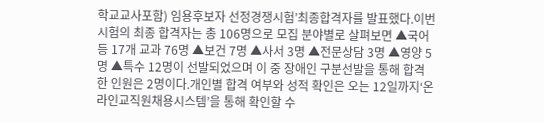학교교사포함) 임용후보자 선정경쟁시험’최종합격자를 발표했다.이번 시험의 최종 합격자는 총 106명으로 모집 분야별로 살펴보면 ▲국어 등 17개 교과 76명 ▲보건 7명 ▲사서 3명 ▲전문상담 3명 ▲영양 5명 ▲특수 12명이 선발되었으며 이 중 장애인 구분선발을 통해 합격한 인원은 2명이다.개인별 합격 여부와 성적 확인은 오는 12일까지‘온라인교직원채용시스템’을 통해 확인할 수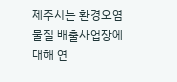제주시는 환경오염물질 배출사업장에 대해 연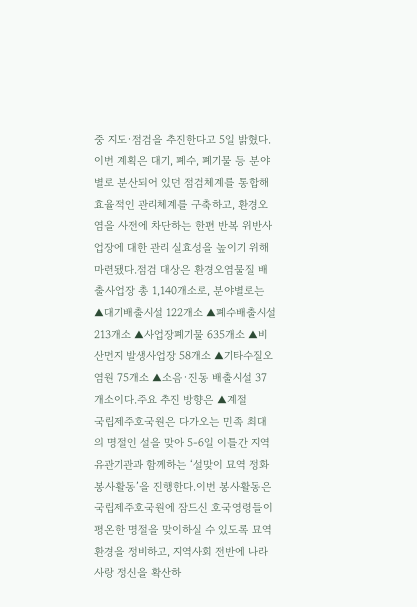중 지도·점검을 추진한다고 5일 밝혔다.이번 계획은 대기, 폐수, 폐기물 등 분야별로 분산되어 있던 점검체계를 통합해 효율적인 관리체계를 구축하고, 환경오염을 사전에 차단하는 한편 반복 위반사업장에 대한 관리 실효성을 높이기 위해 마련됐다.점검 대상은 환경오염물질 배출사업장 총 1,140개소로, 분야별로는 ▲대기배출시설 122개소 ▲폐수배출시설 213개소 ▲사업장폐기물 635개소 ▲비산먼지 발생사업장 58개소 ▲기타수질오염원 75개소 ▲소음·진동 배출시설 37개소이다.주요 추진 방향은 ▲계절
국립제주호국원은 다가오는 민족 최대의 명절인 설을 맞아 5-6일 이틀간 지역 유관기관과 함께하는 ‘설맞이 묘역 정화 봉사활동’을 진행한다.이번 봉사활동은 국립제주호국원에 잠드신 호국영령들이 평온한 명절을 맞이하실 수 있도록 묘역 환경을 정비하고, 지역사회 전반에 나라사랑 정신을 확산하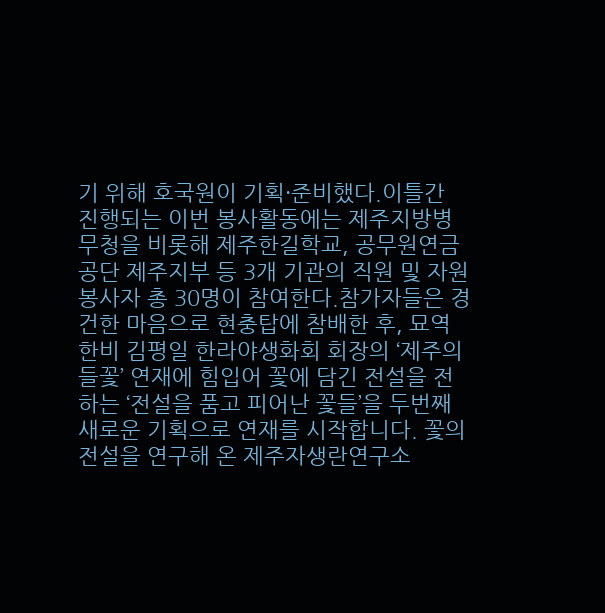기 위해 호국원이 기획·준비했다.이틀간 진행되는 이번 봉사활동에는 제주지방병무청을 비롯해 제주한길학교, 공무원연금공단 제주지부 등 3개 기관의 직원 및 자원봉사자 총 30명이 참여한다.참가자들은 경건한 마음으로 현충탑에 참배한 후, 묘역
한비 김평일 한라야생화회 회장의 ‘제주의 들꽃’ 연재에 힘입어 꽃에 담긴 전설을 전하는 ‘전설을 품고 피어난 꽃들’을 두번째 새로운 기획으로 연재를 시작합니다. 꽃의 전설을 연구해 온 제주자생란연구소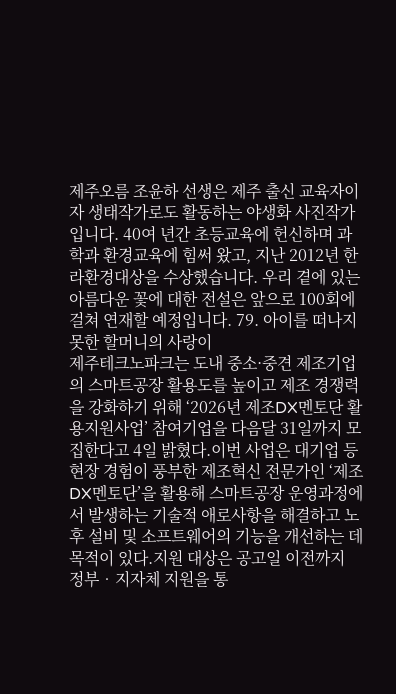제주오름 조윤하 선생은 제주 출신 교육자이자 생태작가로도 활동하는 야생화 사진작가입니다. 40여 년간 초등교육에 헌신하며 과학과 환경교육에 힘써 왔고, 지난 2012년 한라환경대상을 수상했습니다. 우리 곁에 있는 아름다운 꽃에 대한 전설은 앞으로 100회에 걸쳐 연재할 예정입니다. 79. 아이를 떠나지 못한 할머니의 사랑이
제주테크노파크는 도내 중소·중견 제조기업의 스마트공장 활용도를 높이고 제조 경쟁력을 강화하기 위해 ‘2026년 제조DX멘토단 활용지원사업’ 참여기업을 다음달 31일까지 모집한다고 4일 밝혔다.이번 사업은 대기업 등 현장 경험이 풍부한 제조혁신 전문가인 ‘제조DX멘토단’을 활용해 스마트공장 운영과정에서 발생하는 기술적 애로사항을 해결하고 노후 설비 및 소프트웨어의 기능을 개선하는 데 목적이 있다.지원 대상은 공고일 이전까지 정부‧지자체 지원을 통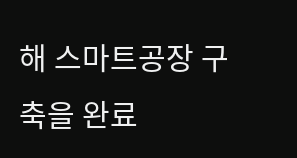해 스마트공장 구축을 완료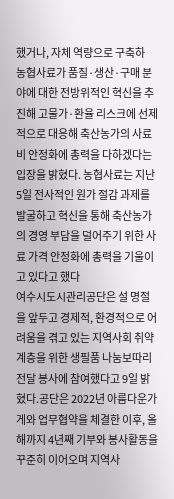했거나, 자체 역량으로 구축하
농협사료가 품질·생산·구매 분야에 대한 전방위적인 혁신을 추진해 고물가·환율 리스크에 선제적으로 대응해 축산농가의 사료비 안정화에 총력을 다하겠다는 입장을 밝혔다. 농협사료는 지난 5일 전사적인 원가 절감 과제를 발굴하고 혁신을 통해 축산농가의 경영 부담을 덜어주기 위한 사료 가격 안정화에 총력을 기울이고 있다고 했다
여수시도시관리공단은 설 명절을 앞두고 경제적, 환경적으로 어려움을 겪고 있는 지역사회 취약계층을 위한 생필품 나눔보따리 전달 봉사에 참여했다고 9일 밝혔다.공단은 2022년 아름다운가게와 업무협약을 체결한 이후, 올해까지 4년째 기부와 봉사활동을 꾸준히 이어오며 지역사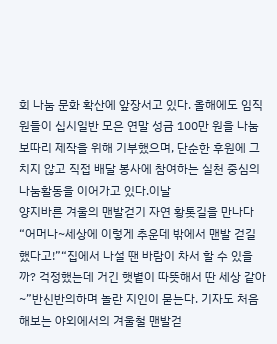회 나눔 문화 확산에 앞장서고 있다. 올해에도 임직원들이 십시일반 모은 연말 성금 100만 원을 나눔보따리 제작을 위해 기부했으며, 단순한 후원에 그치지 않고 직접 배달 봉사에 참여하는 실천 중심의 나눔활동을 이어가고 있다.이날
양지바른 겨울의 맨발걷기 자연 황톳길을 만나다“어머나~세상에 이렇게 추운데 밖에서 맨발 걷길 했다고!”“집에서 나설 땐 바람이 차서 할 수 있을까? 걱정했는데 거긴 햇볕이 따뜻해서 딴 세상 같아~”반신반의하며 놀란 지인이 묻는다. 기자도 처음 해보는 야외에서의 겨울철 맨발걷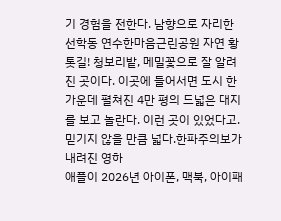기 경험을 전한다. 남향으로 자리한 선학동 연수한마음근린공원 자연 황톳길! 청보리밭, 메밀꽃으로 잘 알려진 곳이다. 이곳에 들어서면 도시 한가운데 펼쳐진 4만 평의 드넓은 대지를 보고 놀란다. 이런 곳이 있었다고. 믿기지 않을 만큼 넓다.한파주의보가 내려진 영하
애플이 2026년 아이폰, 맥북, 아이패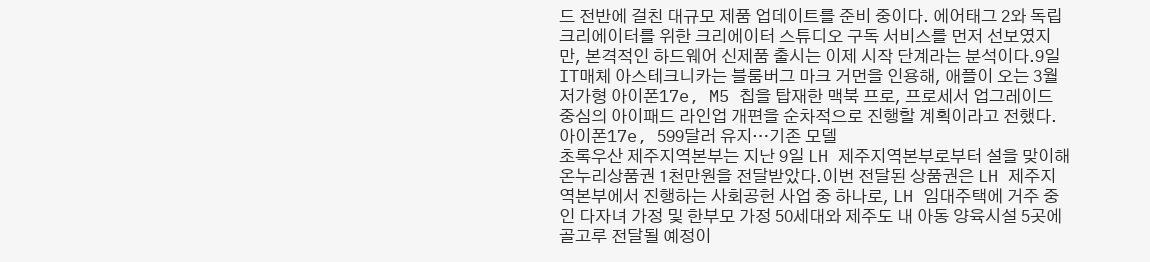드 전반에 걸친 대규모 제품 업데이트를 준비 중이다. 에어태그 2와 독립 크리에이터를 위한 크리에이터 스튜디오 구독 서비스를 먼저 선보였지만, 본격적인 하드웨어 신제품 출시는 이제 시작 단계라는 분석이다.9일 IT매체 아스테크니카는 블룸버그 마크 거먼을 인용해, 애플이 오는 3월 저가형 아이폰17e, M5 칩을 탑재한 맥북 프로, 프로세서 업그레이드 중심의 아이패드 라인업 개편을 순차적으로 진행할 계획이라고 전했다.아이폰17e, 599달러 유지…기존 모델
초록우산 제주지역본부는 지난 9일 LH 제주지역본부로부터 설을 맞이해 온누리상품권 1천만원을 전달받았다.이번 전달된 상품권은 LH 제주지역본부에서 진행하는 사회공헌 사업 중 하나로, LH 임대주택에 거주 중인 다자녀 가정 및 한부모 가정 50세대와 제주도 내 아동 양육시설 5곳에 골고루 전달될 예정이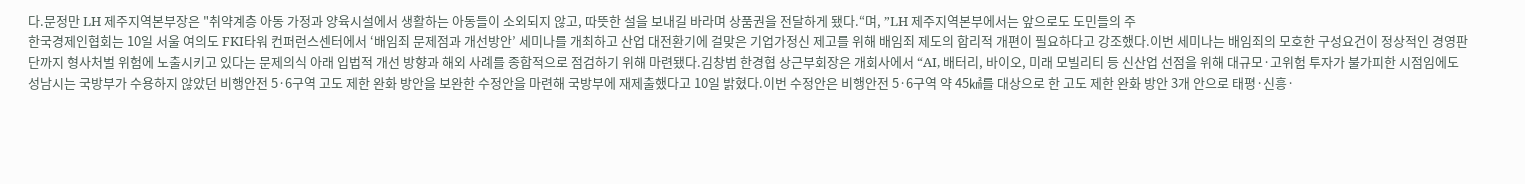다.문정만 LH 제주지역본부장은 "취약계층 아동 가정과 양육시설에서 생활하는 아동들이 소외되지 않고, 따뜻한 설을 보내길 바라며 상품권을 전달하게 됐다.“며, ”LH 제주지역본부에서는 앞으로도 도민들의 주
한국경제인협회는 10일 서울 여의도 FKI타워 컨퍼런스센터에서 ‘배임죄 문제점과 개선방안’ 세미나를 개최하고 산업 대전환기에 걸맞은 기업가정신 제고를 위해 배임죄 제도의 합리적 개편이 필요하다고 강조했다.이번 세미나는 배임죄의 모호한 구성요건이 정상적인 경영판단까지 형사처벌 위험에 노출시키고 있다는 문제의식 아래 입법적 개선 방향과 해외 사례를 종합적으로 점검하기 위해 마련됐다.김창범 한경협 상근부회장은 개회사에서 “AI, 배터리, 바이오, 미래 모빌리티 등 신산업 선점을 위해 대규모·고위험 투자가 불가피한 시점임에도
성남시는 국방부가 수용하지 않았던 비행안전 5·6구역 고도 제한 완화 방안을 보완한 수정안을 마련해 국방부에 재제출했다고 10일 밝혔다.이번 수정안은 비행안전 5·6구역 약 45㎢를 대상으로 한 고도 제한 완화 방안 3개 안으로 태평·신흥·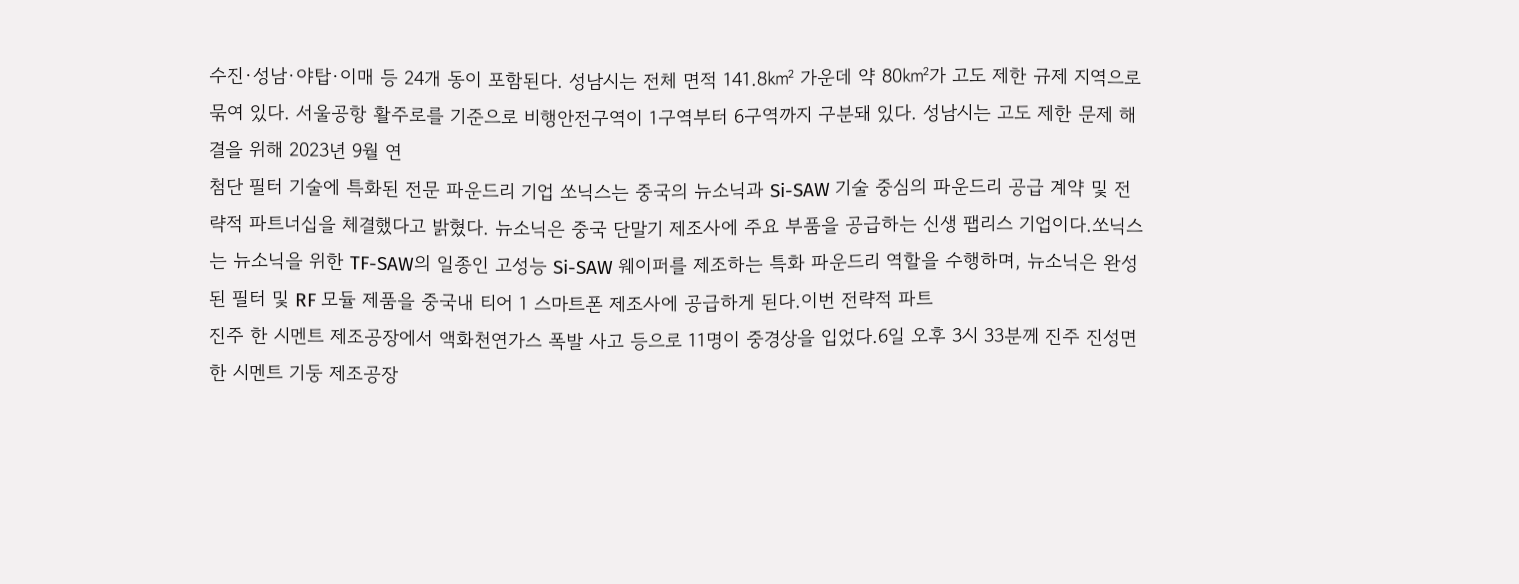수진·성남·야탑·이매 등 24개 동이 포함된다. 성남시는 전체 면적 141.8㎢ 가운데 약 80㎢가 고도 제한 규제 지역으로 묶여 있다. 서울공항 활주로를 기준으로 비행안전구역이 1구역부터 6구역까지 구분돼 있다. 성남시는 고도 제한 문제 해결을 위해 2023년 9월 연
첨단 필터 기술에 특화된 전문 파운드리 기업 쏘닉스는 중국의 뉴소닉과 Si-SAW 기술 중심의 파운드리 공급 계약 및 전략적 파트너십을 체결했다고 밝혔다. 뉴소닉은 중국 단말기 제조사에 주요 부품을 공급하는 신생 팹리스 기업이다.쏘닉스는 뉴소닉을 위한 TF-SAW의 일종인 고성능 Si-SAW 웨이퍼를 제조하는 특화 파운드리 역할을 수행하며, 뉴소닉은 완성된 필터 및 RF 모듈 제품을 중국내 티어 1 스마트폰 제조사에 공급하게 된다.이번 전략적 파트
진주 한 시멘트 제조공장에서 액화천연가스 폭발 사고 등으로 11명이 중경상을 입었다.6일 오후 3시 33분께 진주 진성면 한 시멘트 기둥 제조공장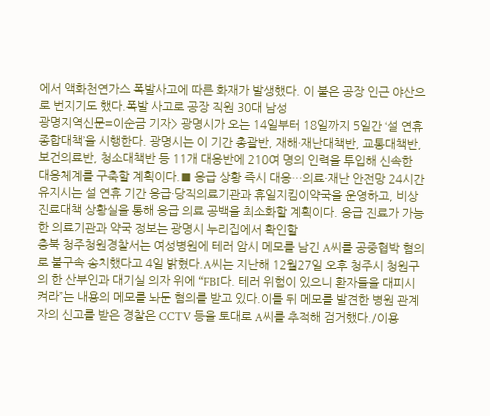에서 액화천연가스 폭발사고에 따른 화재가 발생했다. 이 불은 공장 인근 야산으로 번지기도 했다.폭발 사고로 공장 직원 30대 남성
광명지역신문=이순금 기자> 광명시가 오는 14일부터 18일까지 5일간 ‘설 연휴 종합대책’을 시행한다. 광명시는 이 기간 총괄반, 재해·재난대책반, 교통대책반, 보건의료반, 청소대책반 등 11개 대응반에 210여 명의 인력을 투입해 신속한 대응체계를 구축할 계획이다.■ 응급 상황 즉시 대응…의료·재난 안전망 24시간 유지시는 설 연휴 기간 응급·당직의료기관과 휴일지킴이약국을 운영하고, 비상진료대책 상황실을 통해 응급 의료 공백을 최소화할 계획이다. 응급 진료가 가능한 의료기관과 약국 정보는 광명시 누리집에서 확인할
충북 청주청원경찰서는 여성병원에 테러 암시 메모를 남긴 A씨를 공중협박 혐의로 불구속 송치했다고 4일 밝혔다.A씨는 지난해 12월27일 오후 청주시 청원구의 한 산부인과 대기실 의자 위에 “FBI다. 테러 위험이 있으니 환자들을 대피시켜라”는 내용의 메모를 놔둔 혐의를 받고 있다.이틀 뒤 메모를 발견한 병원 관계자의 신고를 받은 경찰은 CCTV 등을 토대로 A씨를 추적해 검거했다./이용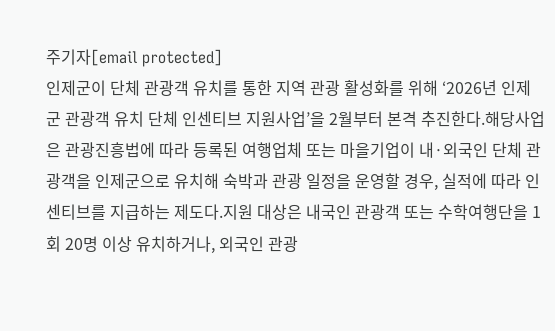주기자[email protected]
인제군이 단체 관광객 유치를 통한 지역 관광 활성화를 위해 ‘2026년 인제군 관광객 유치 단체 인센티브 지원사업’을 2월부터 본격 추진한다.해당사업은 관광진흥법에 따라 등록된 여행업체 또는 마을기업이 내·외국인 단체 관광객을 인제군으로 유치해 숙박과 관광 일정을 운영할 경우, 실적에 따라 인센티브를 지급하는 제도다.지원 대상은 내국인 관광객 또는 수학여행단을 1회 20명 이상 유치하거나, 외국인 관광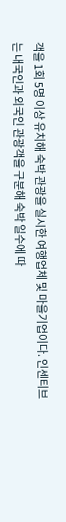객을 1회 5명 이상 유치해 숙박 관광을 실시한 여행업체 및 마을기업이다. 인센티브는 내국인과 외국인 관광객을 구분해 숙박 일수에 따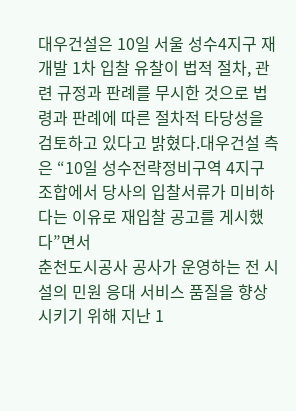대우건설은 10일 서울 성수4지구 재개발 1차 입찰 유찰이 법적 절차, 관련 규정과 판례를 무시한 것으로 법령과 판례에 따른 절차적 타당성을 검토하고 있다고 밝혔다.대우건설 측은 “10일 성수전략정비구역 4지구 조합에서 당사의 입찰서류가 미비하다는 이유로 재입찰 공고를 게시했다”면서
춘천도시공사 공사가 운영하는 전 시설의 민원 응대 서비스 품질을 향상시키기 위해 지난 1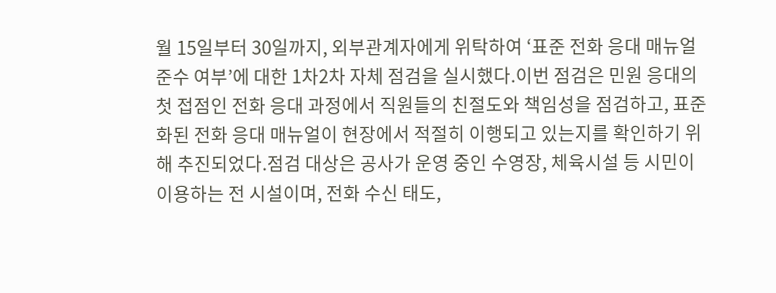월 15일부터 30일까지, 외부관계자에게 위탁하여 ‘표준 전화 응대 매뉴얼 준수 여부’에 대한 1차2차 자체 점검을 실시했다.이번 점검은 민원 응대의 첫 접점인 전화 응대 과정에서 직원들의 친절도와 책임성을 점검하고, 표준화된 전화 응대 매뉴얼이 현장에서 적절히 이행되고 있는지를 확인하기 위해 추진되었다.점검 대상은 공사가 운영 중인 수영장, 체육시설 등 시민이 이용하는 전 시설이며, 전화 수신 태도,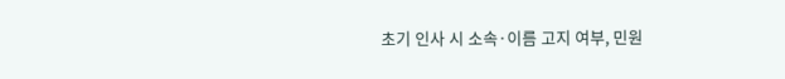초기 인사 시 소속·이름 고지 여부, 민원